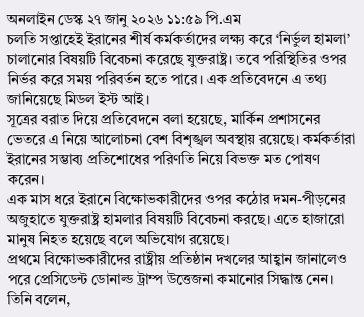অনলাইন ডেস্ক ২৭ জানু ২০২৬ ১১:৫৯ পি.এম
চলতি সপ্তাহেই ইরানের শীর্ষ কর্মকর্তাদের লক্ষ্য করে ‘নির্ভুল হামলা’ চালানোর বিষয়টি বিবেচনা করেছে যুক্তরাষ্ট্র। তবে পরিস্থিতির ওপর নির্ভর করে সময় পরিবর্তন হতে পারে। এক প্রতিবেদনে এ তথ্য জানিয়েছে মিডল ইস্ট আই।
সূত্রের বরাত দিয়ে প্রতিবেদনে বলা হয়েছে, মার্কিন প্রশাসনের ভেতরে এ নিয়ে আলোচনা বেশ বিশৃঙ্খল অবস্থায় রয়েছে। কর্মকর্তারা ইরানের সম্ভাব্য প্রতিশোধের পরিণতি নিয়ে বিভক্ত মত পোষণ করেন।
এক মাস ধরে ইরানে বিক্ষোভকারীদের ওপর কঠোর দমন-পীড়নের অজুহাতে যুক্তরাষ্ট্র হামলার বিষয়টি বিবেচনা করছে। এতে হাজারো মানুষ নিহত হয়েছে বলে অভিযোগ রয়েছে।
প্রথমে বিক্ষোভকারীদের রাষ্ট্রীয় প্রতিষ্ঠান দখলের আহ্বান জানালেও পরে প্রেসিডেন্ট ডোনাল্ড ট্রাম্প উত্তেজনা কমানোর সিদ্ধান্ত নেন। তিনি বলেন,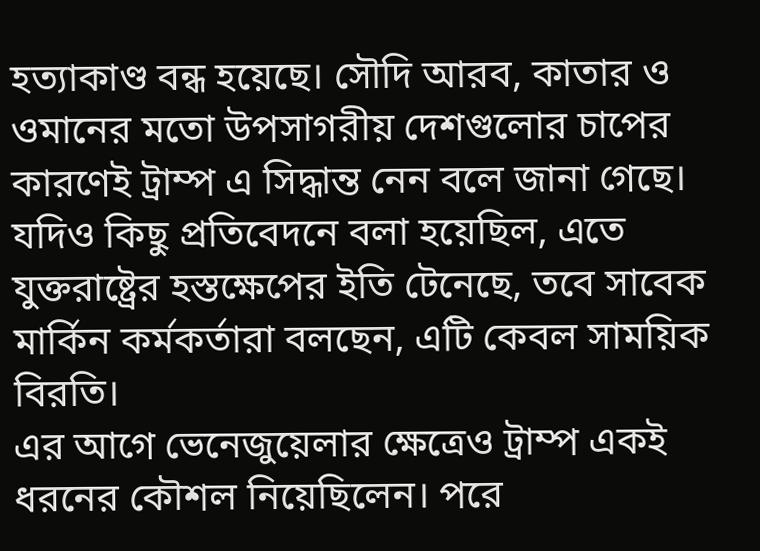হত্যাকাণ্ড বন্ধ হয়েছে। সৌদি আরব, কাতার ও ওমানের মতো উপসাগরীয় দেশগুলোর চাপের কারণেই ট্রাম্প এ সিদ্ধান্ত নেন বলে জানা গেছে।
যদিও কিছু প্রতিবেদনে বলা হয়েছিল, এতে যুক্তরাষ্ট্রের হস্তক্ষেপের ইতি টেনেছে, তবে সাবেক মার্কিন কর্মকর্তারা বলছেন, এটি কেবল সাময়িক বিরতি।
এর আগে ভেনেজুয়েলার ক্ষেত্রেও ট্রাম্প একই ধরনের কৌশল নিয়েছিলেন। পরে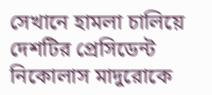সেখানে হামলা চালিয়ে দেশটির প্রেসিডেন্ট নিকোলাস মাদুরোকে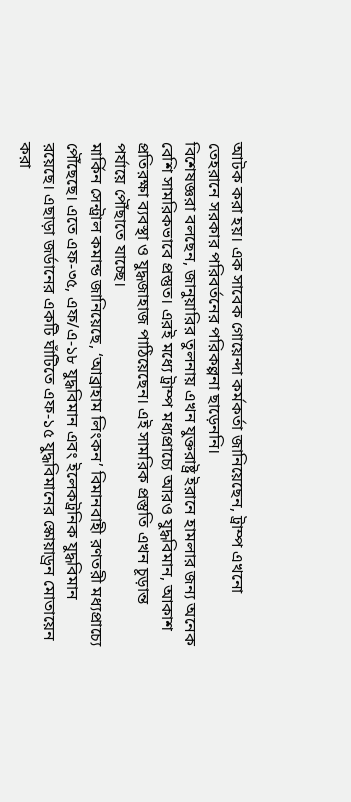আটক করা হয়। এক সাবেক গোয়েন্দা কর্মকর্তা জানিয়েছেন, ট্রাম্প এখনো তেহরানে সরকার পরিবর্তনের পরিকল্পনা ছাড়েননি।
বিশেষজ্ঞরা বলছেন, জানুয়ারির তুলনায় এখন যুক্তরাষ্ট্র ইরানে হামলার জন্য অনেক বেশি সামরিকভাবে প্রস্তুত। এরই মধ্যে ট্রাম্প মধ্যপ্রাচ্যে আরও যুদ্ধবিমান, আকাশ প্রতিরক্ষা ব্যবস্থা ও যুদ্ধজাহাজ পাঠিয়েছেন। এই সামরিক প্রস্তুতি এখন চূড়ান্ত পর্যায়ে পৌঁছাতে যাচ্ছে।
মার্কিন সেন্ট্রাল কমান্ড জানিয়েছে, ‘আব্রাহাম লিংকন’ বিমানবাহী রণতরী মধ্যপ্রাচ্যে পৌঁছেছে। এতে এফ-৩৫, এফ/এ-১৮ যুদ্ধবিমান এবং ইলেকট্রনিক যুদ্ধবিমান রয়েছে। এছাড়া জর্ডানের একটি ঘাঁটিতে এফ-১৫ যুদ্ধবিমানের স্কোয়াড্রন মোতায়েন করা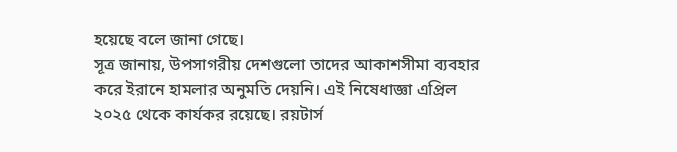হয়েছে বলে জানা গেছে।
সূত্র জানায়, উপসাগরীয় দেশগুলো তাদের আকাশসীমা ব্যবহার করে ইরানে হামলার অনুমতি দেয়নি। এই নিষেধাজ্ঞা এপ্রিল ২০২৫ থেকে কার্যকর রয়েছে। রয়টার্স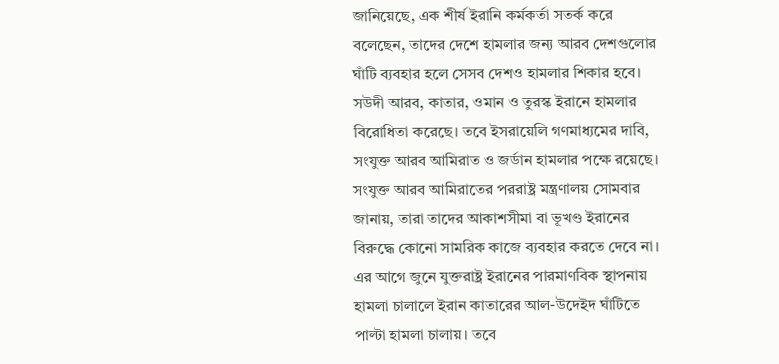জানিয়েছে, এক শীর্ষ ইরানি কর্মকর্তা সতর্ক করে বলেছেন, তাদের দেশে হামলার জন্য আরব দেশগুলোর ঘাঁটি ব্যবহার হলে সেসব দেশও হামলার শিকার হবে।
সউদী আরব, কাতার, ওমান ও তুরস্ক ইরানে হামলার বিরোধিতা করেছে। তবে ইসরায়েলি গণমাধ্যমের দাবি, সংযুক্ত আরব আমিরাত ও জর্ডান হামলার পক্ষে রয়েছে। সংযুক্ত আরব আমিরাতের পররাষ্ট্র মন্ত্রণালয় সোমবার জানায়, তারা তাদের আকাশসীমা বা ভূখণ্ড ইরানের বিরুদ্ধে কোনো সামরিক কাজে ব্যবহার করতে দেবে না।
এর আগে জুনে যুক্তরাষ্ট্র ইরানের পারমাণবিক স্থাপনায় হামলা চালালে ইরান কাতারের আল-উদেইদ ঘাঁটিতে পাল্টা হামলা চালায়। তবে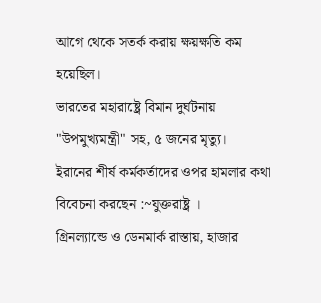আগে থেকে সতর্ক করায় ক্ষয়ক্ষতি কম হয়েছিল।
ভারতের মহারাষ্ট্রে বিমান দুর্ঘটনায় "উপমুখ্যমন্ত্রী" সহ, ৫ জনের মৃত্যু।
ইরানের শীর্ষ কর্মকর্তাদের ওপর হামলার কথা বিবেচনা করছেন :~যুক্তরাষ্ট্র ।
গ্রিনল্যান্ডে ও ডেনমার্ক রাস্তায়, হাজার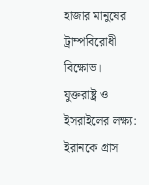হাজার মানুষের ট্রাম্পবিরোধী বিক্ষোভ।
যুক্তরাষ্ট্র ও ইসরাইলের লক্ষ্য: ইরানকে গ্রাস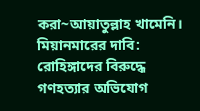করা~আয়াতুল্লাহ খামেনি।
মিয়ানমারের দাবি: রোহিঙ্গাদের বিরুদ্ধে গণহত্যার অভিযোগ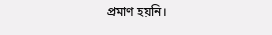প্রমাণ হয়নি।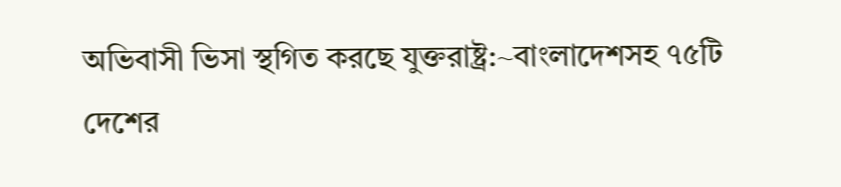অভিবাসী ভিসা স্থগিত করছে যুক্তরাষ্ট্র:~বাংলাদেশসহ ৭৫টি দেশের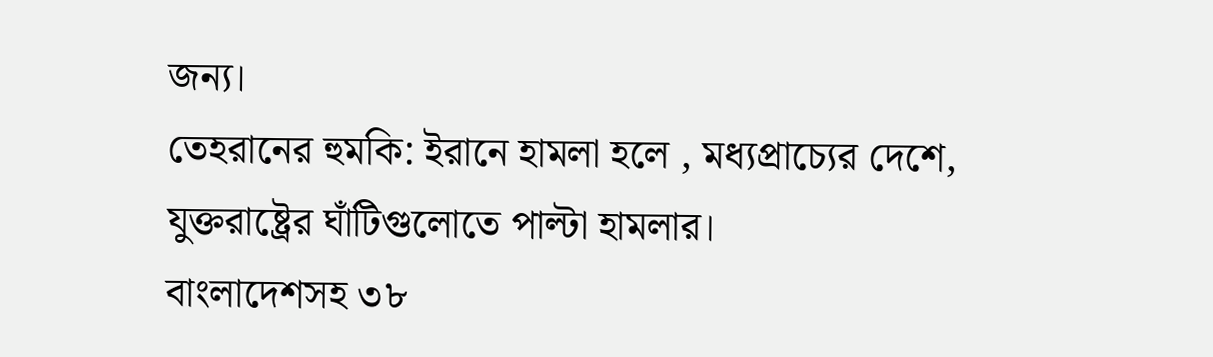জন্য।
তেহরানের হুমকি: ইরানে হামলা হলে , মধ্যপ্রাচ্যের দেশে, যুক্তরাষ্ট্রের ঘাঁটিগুলোতে পাল্টা হামলার।
বাংলাদেশসহ ৩৮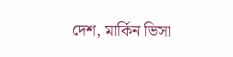দেশ, মার্কিন ভিসা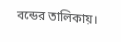বন্ডের তালিকায়।